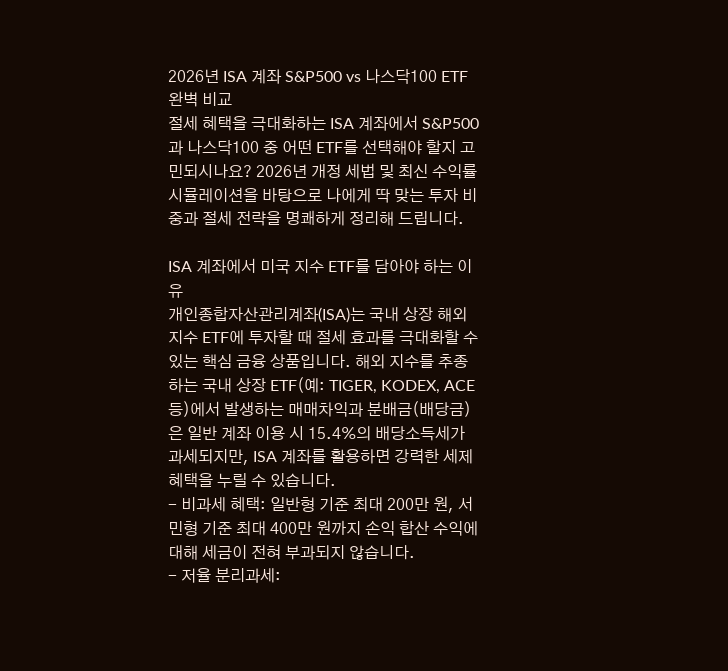2026년 ISA 계좌 S&P500 vs 나스닥100 ETF 완벽 비교
절세 혜택을 극대화하는 ISA 계좌에서 S&P500과 나스닥100 중 어떤 ETF를 선택해야 할지 고민되시나요? 2026년 개정 세법 및 최신 수익률 시뮬레이션을 바탕으로 나에게 딱 맞는 투자 비중과 절세 전략을 명쾌하게 정리해 드립니다.

ISA 계좌에서 미국 지수 ETF를 담아야 하는 이유
개인종합자산관리계좌(ISA)는 국내 상장 해외 지수 ETF에 투자할 때 절세 효과를 극대화할 수 있는 핵심 금융 상품입니다. 해외 지수를 추종하는 국내 상장 ETF(예: TIGER, KODEX, ACE 등)에서 발생하는 매매차익과 분배금(배당금)은 일반 계좌 이용 시 15.4%의 배당소득세가 과세되지만, ISA 계좌를 활용하면 강력한 세제 혜택을 누릴 수 있습니다.
- 비과세 혜택: 일반형 기준 최대 200만 원, 서민형 기준 최대 400만 원까지 손익 합산 수익에 대해 세금이 전혀 부과되지 않습니다.
- 저율 분리과세: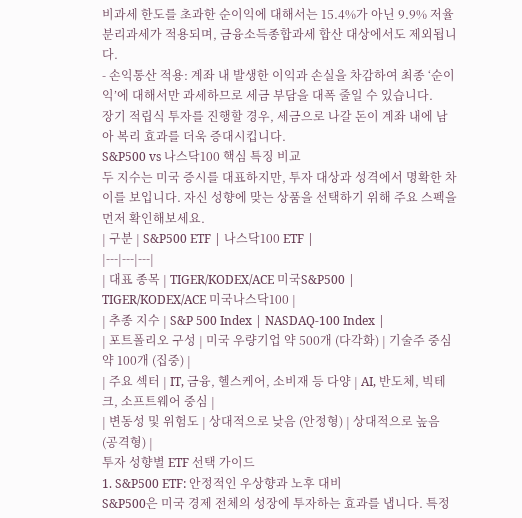비과세 한도를 초과한 순이익에 대해서는 15.4%가 아닌 9.9% 저율 분리과세가 적용되며, 금융소득종합과세 합산 대상에서도 제외됩니다.
- 손익통산 적용: 계좌 내 발생한 이익과 손실을 차감하여 최종 ‘순이익’에 대해서만 과세하므로 세금 부담을 대폭 줄일 수 있습니다.
장기 적립식 투자를 진행할 경우, 세금으로 나갈 돈이 계좌 내에 남아 복리 효과를 더욱 증대시킵니다.
S&P500 vs 나스닥100 핵심 특징 비교
두 지수는 미국 증시를 대표하지만, 투자 대상과 성격에서 명확한 차이를 보입니다. 자신 성향에 맞는 상품을 선택하기 위해 주요 스펙을 먼저 확인해보세요.
| 구분 | S&P500 ETF | 나스닥100 ETF |
|---|---|---|
| 대표 종목 | TIGER/KODEX/ACE 미국S&P500 | TIGER/KODEX/ACE 미국나스닥100 |
| 추종 지수 | S&P 500 Index | NASDAQ-100 Index |
| 포트폴리오 구성 | 미국 우량기업 약 500개 (다각화) | 기술주 중심 약 100개 (집중) |
| 주요 섹터 | IT, 금융, 헬스케어, 소비재 등 다양 | AI, 반도체, 빅테크, 소프트웨어 중심 |
| 변동성 및 위험도 | 상대적으로 낮음 (안정형) | 상대적으로 높음 (공격형) |
투자 성향별 ETF 선택 가이드
1. S&P500 ETF: 안정적인 우상향과 노후 대비
S&P500은 미국 경제 전체의 성장에 투자하는 효과를 냅니다. 특정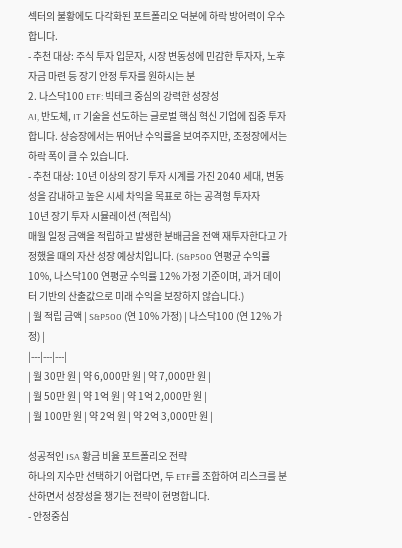섹터의 불황에도 다각화된 포트폴리오 덕분에 하락 방어력이 우수합니다.
- 추천 대상: 주식 투자 입문자, 시장 변동성에 민감한 투자자, 노후 자금 마련 등 장기 안정 투자를 원하시는 분
2. 나스닥100 ETF: 빅테크 중심의 강력한 성장성
AI, 반도체, IT 기술을 선도하는 글로벌 핵심 혁신 기업에 집중 투자합니다. 상승장에서는 뛰어난 수익률을 보여주지만, 조정장에서는 하락 폭이 클 수 있습니다.
- 추천 대상: 10년 이상의 장기 투자 시계를 가진 2040 세대, 변동성을 감내하고 높은 시세 차익을 목표로 하는 공격형 투자자
10년 장기 투자 시뮬레이션 (적립식)
매월 일정 금액을 적립하고 발생한 분배금을 전액 재투자한다고 가정했을 때의 자산 성장 예상치입니다. (S&P500 연평균 수익률 10%, 나스닥100 연평균 수익률 12% 가정 기준이며, 과거 데이터 기반의 산출값으로 미래 수익을 보장하지 않습니다.)
| 월 적립 금액 | S&P500 (연 10% 가정) | 나스닥100 (연 12% 가정) |
|---|---|---|
| 월 30만 원 | 약 6,000만 원 | 약 7,000만 원 |
| 월 50만 원 | 약 1억 원 | 약 1억 2,000만 원 |
| 월 100만 원 | 약 2억 원 | 약 2억 3,000만 원 |

성공적인 ISA 황금 비율 포트폴리오 전략
하나의 지수만 선택하기 어렵다면, 두 ETF를 조합하여 리스크를 분산하면서 성장성을 챙기는 전략이 현명합니다.
- 안정중심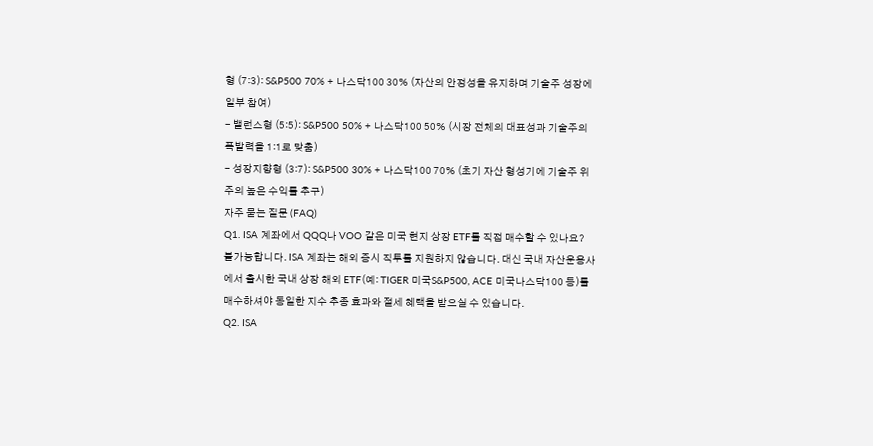형 (7:3): S&P500 70% + 나스닥100 30% (자산의 안정성을 유지하며 기술주 성장에 일부 참여)
- 밸런스형 (5:5): S&P500 50% + 나스닥100 50% (시장 전체의 대표성과 기술주의 폭발력을 1:1로 맞춤)
- 성장지향형 (3:7): S&P500 30% + 나스닥100 70% (초기 자산 형성기에 기술주 위주의 높은 수익률 추구)
자주 묻는 질문 (FAQ)
Q1. ISA 계좌에서 QQQ나 VOO 같은 미국 현지 상장 ETF를 직접 매수할 수 있나요?
불가능합니다. ISA 계좌는 해외 증시 직투를 지원하지 않습니다. 대신 국내 자산운용사에서 출시한 국내 상장 해외 ETF(예: TIGER 미국S&P500, ACE 미국나스닥100 등)를 매수하셔야 동일한 지수 추종 효과와 절세 혜택을 받으실 수 있습니다.
Q2. ISA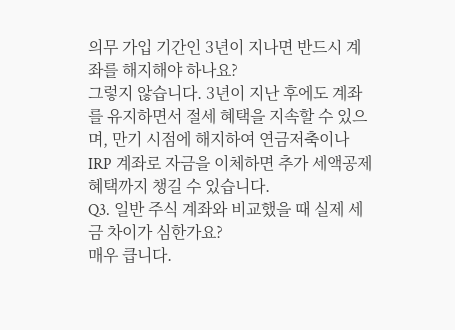의무 가입 기간인 3년이 지나면 반드시 계좌를 해지해야 하나요?
그렇지 않습니다. 3년이 지난 후에도 계좌를 유지하면서 절세 혜택을 지속할 수 있으며, 만기 시점에 해지하여 연금저축이나 IRP 계좌로 자금을 이체하면 추가 세액공제 혜택까지 챙길 수 있습니다.
Q3. 일반 주식 계좌와 비교했을 때 실제 세금 차이가 심한가요?
매우 큽니다.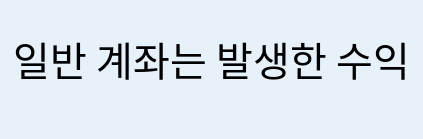일반 계좌는 발생한 수익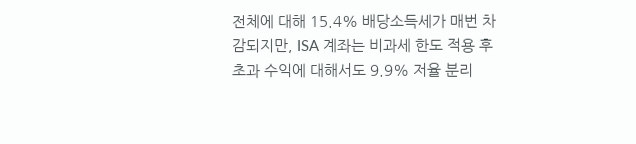전체에 대해 15.4% 배당소득세가 매번 차감되지만, ISA 계좌는 비과세 한도 적용 후 초과 수익에 대해서도 9.9% 저율 분리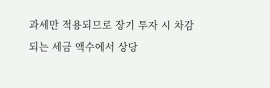과세만 적용되므로 장기 투자 시 차감되는 세금 액수에서 상당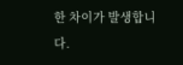한 차이가 발생합니다.